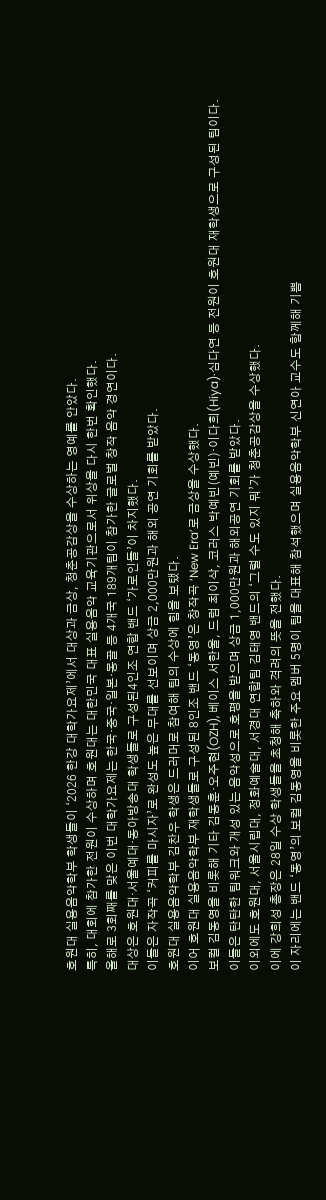호원대 실용음악학부 학생들이 ‘2026 한강 대학가요제’에서 대상과 금상, 청춘공감상을 수상하는 영예를 안았다.
특히, 대회에 참가한 전원이 수상하며 호원대는 대한민국 대표 실용음악 교육기관으로서 위상을 다시 한번 확인했다.
올해로 3회째를 맞은 이번 대학가요제는 한국·중국·일본·몽골 등 4개국 189개팀이 참가한 글로벌 창작 음악 경연이다.
대상은 호원대·서울예대·동아방송대 학생들로 구성된4인조 연합 밴드 ‘가로인들’이 차지했다.
이들은 자작곡 ‘커피를 마시자’로 완성도 높은 무대를 선보이며 상금 2,000만원과 해외 공연 기회를 받았다.
호원대 실용음악학부 김찬우 학생은 드러머로 참여해 팀의 수상에 힘을 보탰다.
이어 호원대 실용음악학부 재학생들로 구성된 8인조 밴드 ‘동영’은 창작곡 ‘New Era’로 금상을 수상했다.
보컬 김동영을 비롯해 기타 김동훈·오주현(OZH), 베이스 서한울, 드럼 최이삭, 코러스 박예빈(예빈)·이다희(Hiya)·심다연 등 전원이 호원대 재학생으로 구성된 팀이다.
이들은 탄탄한 팀워크와 개성 있는 음악성으로 호평을 받으며 상금 1,000만원과 해외공연 기회를 받았다.
이외에도 호원대, 서울시립대, 정화예술대, 서경대 연합팀 김태영 밴드의 ‘그럴 수도 있지 뭐’가 청춘공감상을 수상했다.
이에 강희성 총장은 28일 수상 학생들을 초청해 축하와 격려의 뜻을 전했다.
이 자리에는 밴드 ‘동영’의 보컬 김동영을 비롯한 주요 멤버 5명이 팀을 대표해 참석했으며 실용음악학부 신연아 교수도 함께해 기쁨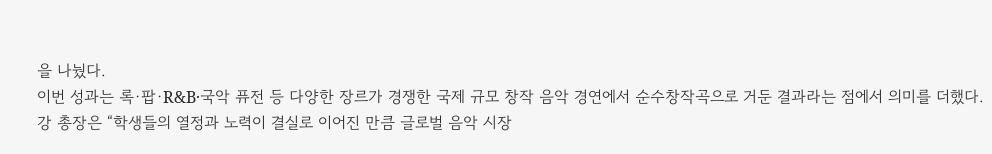을 나눴다.
이번 성과는 록·팝·R&B·국악 퓨전 등 다양한 장르가 경쟁한 국제 규모 창작 음악 경연에서 순수창작곡으로 거둔 결과라는 점에서 의미를 더했다.
강 총장은 “학생들의 열정과 노력이 결실로 이어진 만큼 글로벌 음악 시장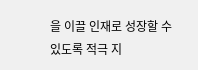을 이끌 인재로 성장할 수 있도록 적극 지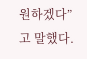원하겠다”고 말했다.